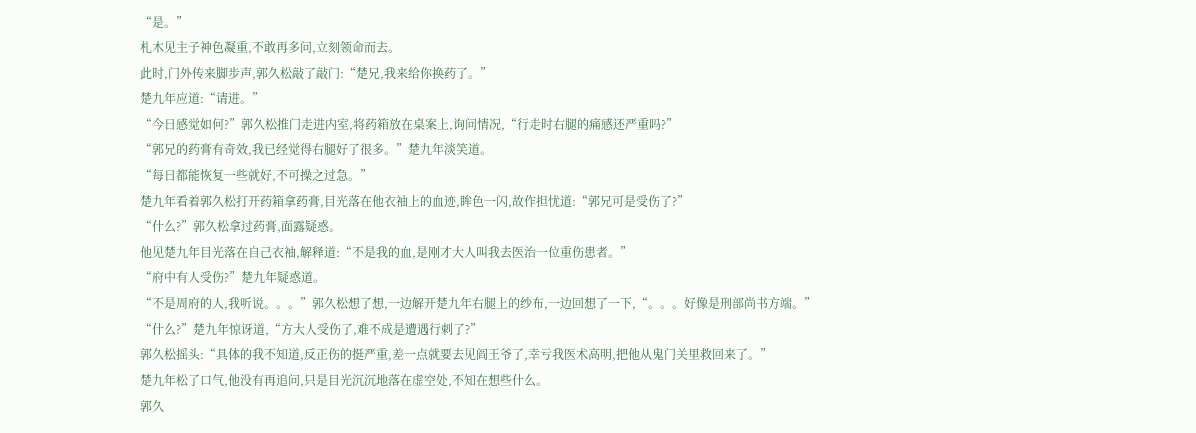“是。”
札木见主子神色凝重,不敢再多问,立刻领命而去。
此时,门外传来脚步声,郭久松敲了敲门:“楚兄,我来给你换药了。”
楚九年应道:“请进。”
“今日感觉如何?”郭久松推门走进内室,将药箱放在桌案上,询问情况,“行走时右腿的痛感还严重吗?”
“郭兄的药膏有奇效,我已经觉得右腿好了很多。”楚九年淡笑道。
“每日都能恢复一些就好,不可操之过急。”
楚九年看着郭久松打开药箱拿药膏,目光落在他衣袖上的血迹,眸色一闪,故作担忧道:“郭兄可是受伤了?”
“什么?”郭久松拿过药膏,面露疑惑。
他见楚九年目光落在自己衣袖,解释道:“不是我的血,是刚才大人叫我去医治一位重伤患者。”
“府中有人受伤?”楚九年疑惑道。
“不是周府的人,我听说。。。”郭久松想了想,一边解开楚九年右腿上的纱布,一边回想了一下,“。。。好像是刑部尚书方端。”
“什么?”楚九年惊讶道,“方大人受伤了,难不成是遭遇行刺了?”
郭久松摇头:“具体的我不知道,反正伤的挺严重,差一点就要去见阎王爷了,幸亏我医术高明,把他从鬼门关里救回来了。”
楚九年松了口气,他没有再追问,只是目光沉沉地落在虚空处,不知在想些什么。
郭久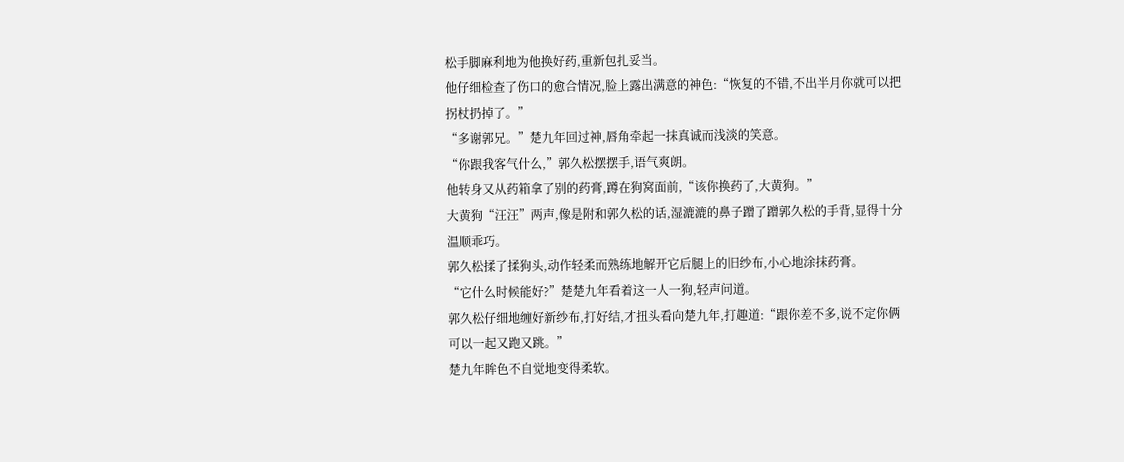松手脚麻利地为他换好药,重新包扎妥当。
他仔细检查了伤口的愈合情况,脸上露出满意的神色:“恢复的不错,不出半月你就可以把拐杖扔掉了。”
“多谢郭兄。”楚九年回过神,唇角牵起一抹真诚而浅淡的笑意。
“你跟我客气什么,”郭久松摆摆手,语气爽朗。
他转身又从药箱拿了别的药膏,蹲在狗窝面前,“该你换药了,大黄狗。”
大黄狗“汪汪”两声,像是附和郭久松的话,湿漉漉的鼻子蹭了蹭郭久松的手背,显得十分温顺乖巧。
郭久松揉了揉狗头,动作轻柔而熟练地解开它后腿上的旧纱布,小心地涂抹药膏。
“它什么时候能好?”楚楚九年看着这一人一狗,轻声问道。
郭久松仔细地缠好新纱布,打好结,才扭头看向楚九年,打趣道:“跟你差不多,说不定你俩可以一起又跑又跳。”
楚九年眸色不自觉地变得柔软。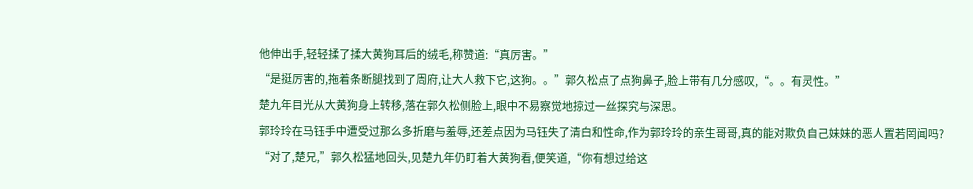他伸出手,轻轻揉了揉大黄狗耳后的绒毛,称赞道:“真厉害。”
“是挺厉害的,拖着条断腿找到了周府,让大人救下它,这狗。。”郭久松点了点狗鼻子,脸上带有几分感叹,“。。有灵性。”
楚九年目光从大黄狗身上转移,落在郭久松侧脸上,眼中不易察觉地掠过一丝探究与深思。
郭玲玲在马钰手中遭受过那么多折磨与羞辱,还差点因为马钰失了清白和性命,作为郭玲玲的亲生哥哥,真的能对欺负自己妹妹的恶人置若罔闻吗?
“对了,楚兄,”郭久松猛地回头,见楚九年仍盯着大黄狗看,便笑道,“你有想过给这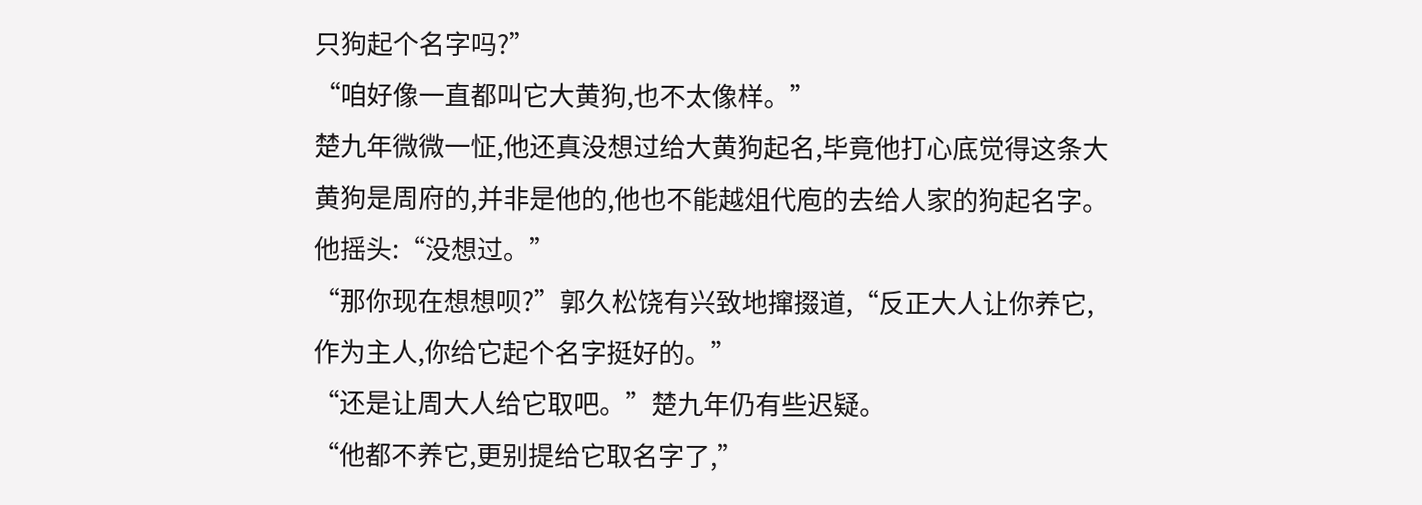只狗起个名字吗?”
“咱好像一直都叫它大黄狗,也不太像样。”
楚九年微微一怔,他还真没想过给大黄狗起名,毕竟他打心底觉得这条大黄狗是周府的,并非是他的,他也不能越俎代庖的去给人家的狗起名字。
他摇头:“没想过。”
“那你现在想想呗?”郭久松饶有兴致地撺掇道,“反正大人让你养它,作为主人,你给它起个名字挺好的。”
“还是让周大人给它取吧。”楚九年仍有些迟疑。
“他都不养它,更别提给它取名字了,”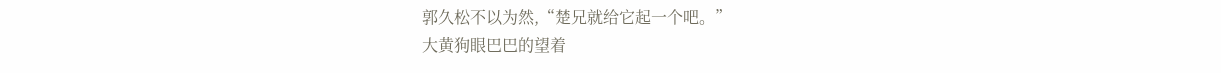郭久松不以为然,“楚兄就给它起一个吧。”
大黄狗眼巴巴的望着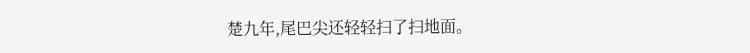楚九年,尾巴尖还轻轻扫了扫地面。